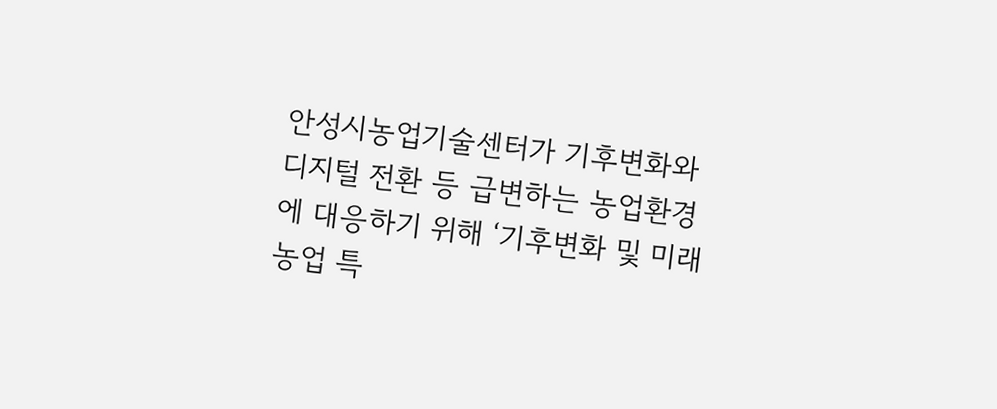안성시농업기술센터가 기후변화와 디지털 전환 등 급변하는 농업환경에 대응하기 위해 ‘기후변화 및 미래농업 특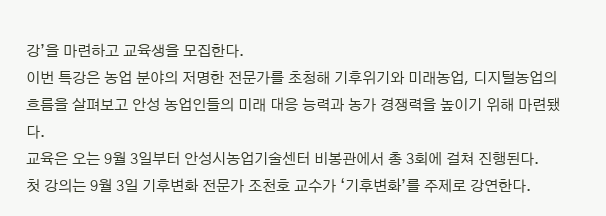강’을 마련하고 교육생을 모집한다.
이번 특강은 농업 분야의 저명한 전문가를 초청해 기후위기와 미래농업, 디지털농업의 흐름을 살펴보고 안성 농업인들의 미래 대응 능력과 농가 경쟁력을 높이기 위해 마련됐다.
교육은 오는 9월 3일부터 안성시농업기술센터 비봉관에서 총 3회에 걸쳐 진행된다.
첫 강의는 9월 3일 기후변화 전문가 조천호 교수가 ‘기후변화’를 주제로 강연한다.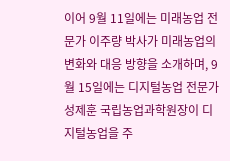이어 9월 11일에는 미래농업 전문가 이주량 박사가 미래농업의 변화와 대응 방향을 소개하며, 9월 15일에는 디지털농업 전문가 성제훈 국립농업과학원장이 디지털농업을 주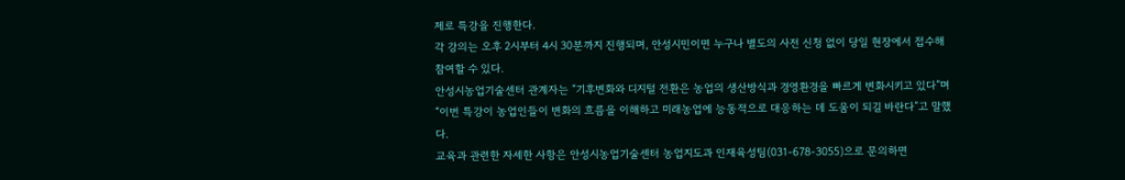제로 특강을 진행한다.
각 강의는 오후 2시부터 4시 30분까지 진행되며, 안성시민이면 누구나 별도의 사전 신청 없이 당일 현장에서 접수해 참여할 수 있다.
안성시농업기술센터 관계자는 “기후변화와 디지털 전환은 농업의 생산방식과 경영환경을 빠르게 변화시키고 있다”며 “이번 특강이 농업인들이 변화의 흐름을 이해하고 미래농업에 능동적으로 대응하는 데 도움이 되길 바란다”고 말했다.
교육과 관련한 자세한 사항은 안성시농업기술센터 농업지도과 인재육성팀(031-678-3055)으로 문의하면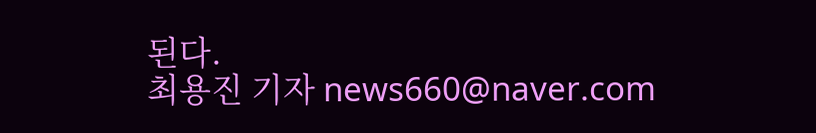된다.
최용진 기자 news660@naver.com